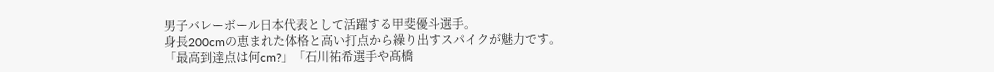男子バレーボール日本代表として活躍する甲斐優斗選手。
身長200cmの恵まれた体格と高い打点から繰り出すスパイクが魅力です。
「最高到達点は何cm?」「石川祐希選手や髙橋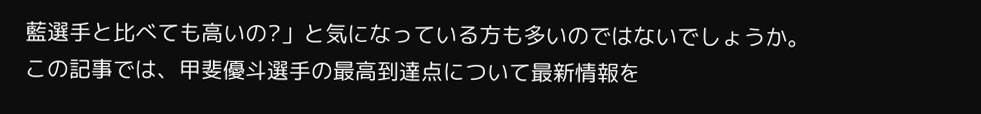藍選手と比べても高いの?」と気になっている方も多いのではないでしょうか。
この記事では、甲斐優斗選手の最高到達点について最新情報を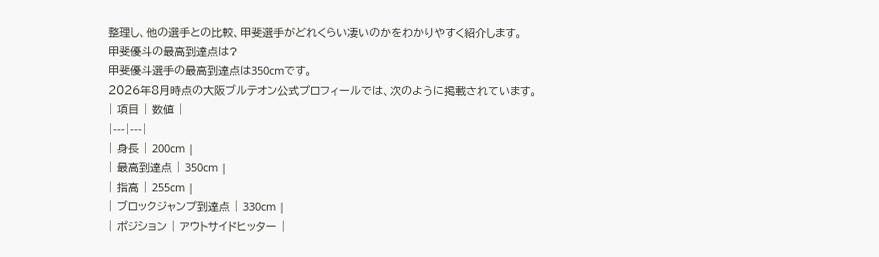整理し、他の選手との比較、甲斐選手がどれくらい凄いのかをわかりやすく紹介します。
甲斐優斗の最高到達点は?
甲斐優斗選手の最高到達点は350cmです。
2026年8月時点の大阪ブルテオン公式プロフィールでは、次のように掲載されています。
| 項目 | 数値 |
|---|---|
| 身長 | 200cm |
| 最高到達点 | 350cm |
| 指高 | 255cm |
| ブロックジャンプ到達点 | 330cm |
| ポジション | アウトサイドヒッター |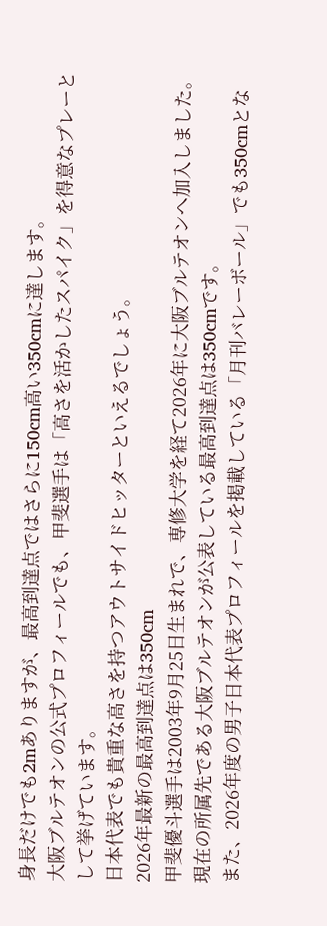身長だけでも2mありますが、最高到達点ではさらに150cm高い350cmに達します。
大阪ブルテオンの公式プロフィールでも、甲斐選手は「高さを活かしたスパイク」を得意なプレーとして挙げています。
日本代表でも貴重な高さを持つアウトサイドヒッターといえるでしょう。
2026年最新の最高到達点は350cm
甲斐優斗選手は2003年9月25日生まれで、専修大学を経て2026年に大阪ブルテオンへ加入しました。
現在の所属先である大阪ブルテオンが公表している最高到達点は350cmです。
また、2026年度の男子日本代表プロフィールを掲載している「月刊バレーボール」でも350cmとな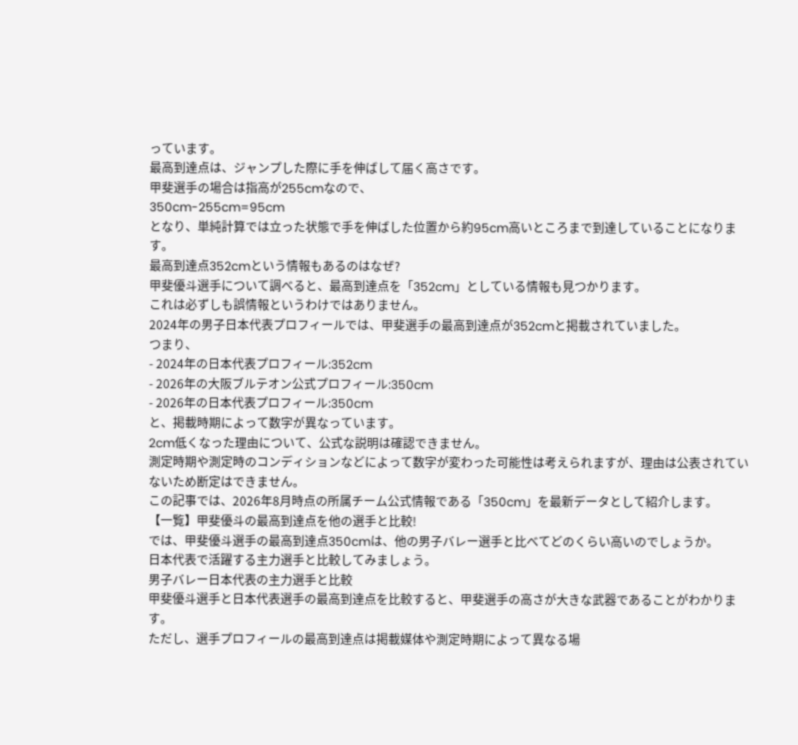っています。
最高到達点は、ジャンプした際に手を伸ばして届く高さです。
甲斐選手の場合は指高が255cmなので、
350cm-255cm=95cm
となり、単純計算では立った状態で手を伸ばした位置から約95cm高いところまで到達していることになります。
最高到達点352cmという情報もあるのはなぜ?
甲斐優斗選手について調べると、最高到達点を「352cm」としている情報も見つかります。
これは必ずしも誤情報というわけではありません。
2024年の男子日本代表プロフィールでは、甲斐選手の最高到達点が352cmと掲載されていました。
つまり、
- 2024年の日本代表プロフィール:352cm
- 2026年の大阪ブルテオン公式プロフィール:350cm
- 2026年の日本代表プロフィール:350cm
と、掲載時期によって数字が異なっています。
2cm低くなった理由について、公式な説明は確認できません。
測定時期や測定時のコンディションなどによって数字が変わった可能性は考えられますが、理由は公表されていないため断定はできません。
この記事では、2026年8月時点の所属チーム公式情報である「350cm」を最新データとして紹介します。
【一覧】甲斐優斗の最高到達点を他の選手と比較!
では、甲斐優斗選手の最高到達点350cmは、他の男子バレー選手と比べてどのくらい高いのでしょうか。
日本代表で活躍する主力選手と比較してみましょう。
男子バレー日本代表の主力選手と比較
甲斐優斗選手と日本代表選手の最高到達点を比較すると、甲斐選手の高さが大きな武器であることがわかります。
ただし、選手プロフィールの最高到達点は掲載媒体や測定時期によって異なる場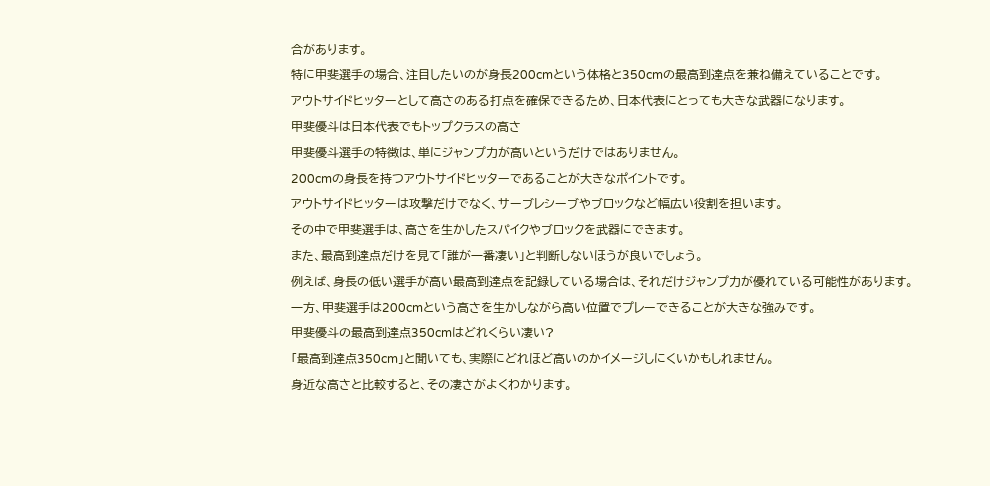合があります。
特に甲斐選手の場合、注目したいのが身長200cmという体格と350cmの最高到達点を兼ね備えていることです。
アウトサイドヒッターとして高さのある打点を確保できるため、日本代表にとっても大きな武器になります。
甲斐優斗は日本代表でもトップクラスの高さ
甲斐優斗選手の特徴は、単にジャンプ力が高いというだけではありません。
200cmの身長を持つアウトサイドヒッターであることが大きなポイントです。
アウトサイドヒッターは攻撃だけでなく、サーブレシーブやブロックなど幅広い役割を担います。
その中で甲斐選手は、高さを生かしたスパイクやブロックを武器にできます。
また、最高到達点だけを見て「誰が一番凄い」と判断しないほうが良いでしょう。
例えば、身長の低い選手が高い最高到達点を記録している場合は、それだけジャンプ力が優れている可能性があります。
一方、甲斐選手は200cmという高さを生かしながら高い位置でプレーできることが大きな強みです。
甲斐優斗の最高到達点350cmはどれくらい凄い?
「最高到達点350cm」と聞いても、実際にどれほど高いのかイメージしにくいかもしれません。
身近な高さと比較すると、その凄さがよくわかります。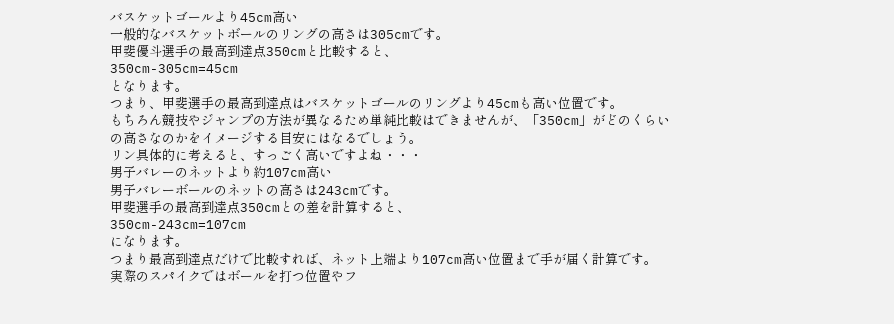バスケットゴールより45cm高い
一般的なバスケットボールのリングの高さは305cmです。
甲斐優斗選手の最高到達点350cmと比較すると、
350cm-305cm=45cm
となります。
つまり、甲斐選手の最高到達点はバスケットゴールのリングより45cmも高い位置です。
もちろん競技やジャンプの方法が異なるため単純比較はできませんが、「350cm」がどのくらいの高さなのかをイメージする目安にはなるでしょう。
リン具体的に考えると、すっごく高いですよね・・・
男子バレーのネットより約107cm高い
男子バレーボールのネットの高さは243cmです。
甲斐選手の最高到達点350cmとの差を計算すると、
350cm-243cm=107cm
になります。
つまり最高到達点だけで比較すれば、ネット上端より107cm高い位置まで手が届く計算です。
実際のスパイクではボールを打つ位置やフ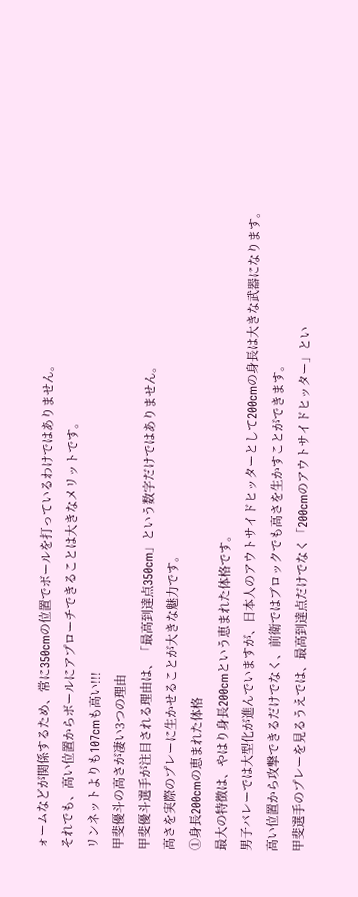ォームなどが関係するため、常に350cmの位置でボールを打っているわけではありません。
それでも、高い位置からボールにアプローチできることは大きなメリットです。
リンネットよりも107cmも高い!!!
甲斐優斗の高さが凄い3つの理由
甲斐優斗選手が注目される理由は、「最高到達点350cm」という数字だけではありません。
高さを実際のプレーに生かせることが大きな魅力です。
①身長200cmの恵まれた体格
最大の特徴は、やはり身長200cmという恵まれた体格です。
男子バレーでは大型化が進んでいますが、日本人のアウトサイドヒッターとして200cmの身長は大きな武器になります。
高い位置から攻撃できるだけでなく、前衛ではブロックでも高さを生かすことができます。
甲斐選手のプレーを見るうえでは、最高到達点だけでなく「200cmのアウトサイドヒッター」とい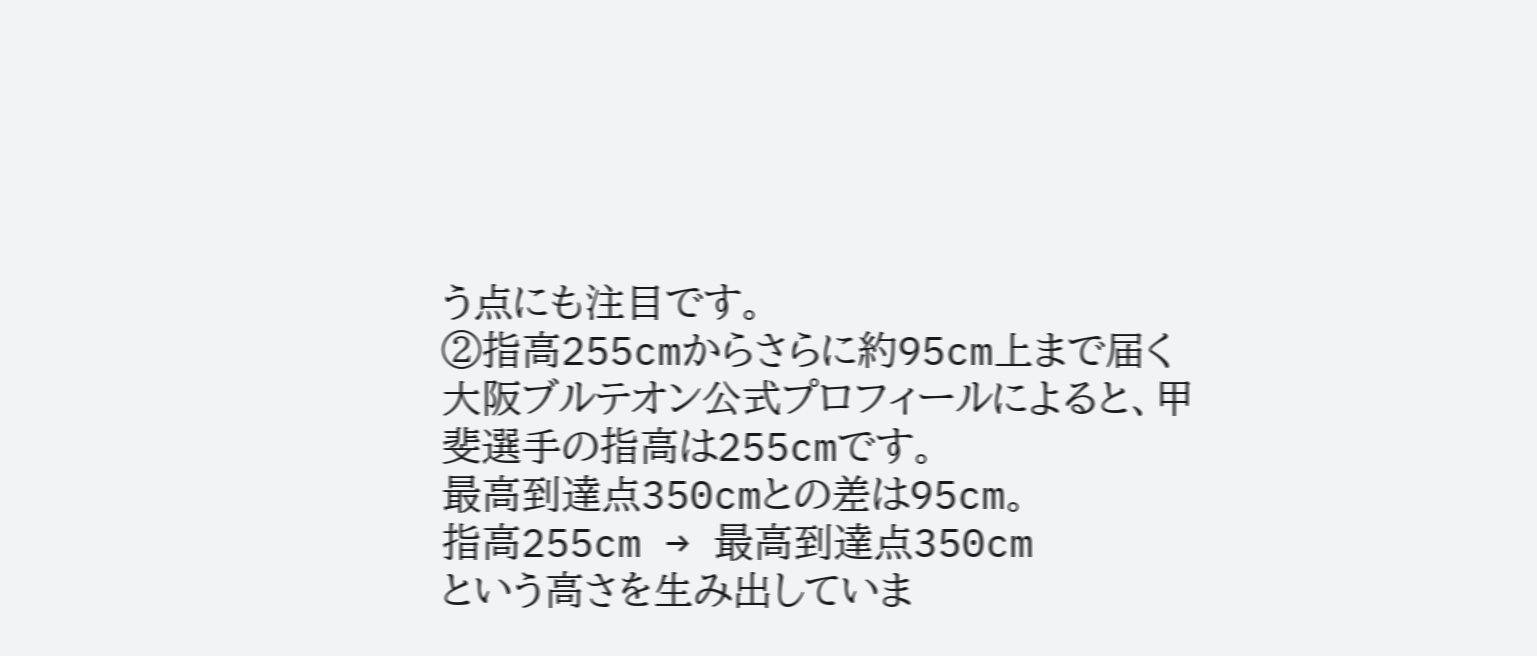う点にも注目です。
②指高255cmからさらに約95cm上まで届く
大阪ブルテオン公式プロフィールによると、甲斐選手の指高は255cmです。
最高到達点350cmとの差は95cm。
指高255cm → 最高到達点350cm
という高さを生み出していま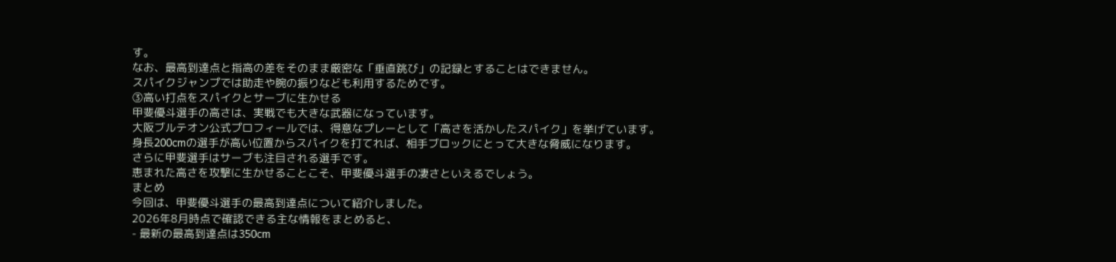す。
なお、最高到達点と指高の差をそのまま厳密な「垂直跳び」の記録とすることはできません。
スパイクジャンプでは助走や腕の振りなども利用するためです。
③高い打点をスパイクとサーブに生かせる
甲斐優斗選手の高さは、実戦でも大きな武器になっています。
大阪ブルテオン公式プロフィールでは、得意なプレーとして「高さを活かしたスパイク」を挙げています。
身長200cmの選手が高い位置からスパイクを打てれば、相手ブロックにとって大きな脅威になります。
さらに甲斐選手はサーブも注目される選手です。
恵まれた高さを攻撃に生かせることこそ、甲斐優斗選手の凄さといえるでしょう。
まとめ
今回は、甲斐優斗選手の最高到達点について紹介しました。
2026年8月時点で確認できる主な情報をまとめると、
- 最新の最高到達点は350cm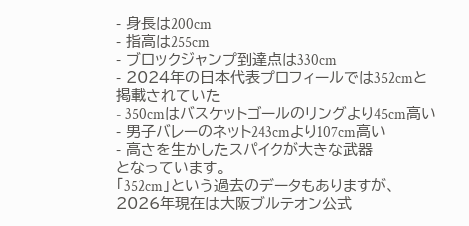- 身長は200cm
- 指高は255cm
- ブロックジャンプ到達点は330cm
- 2024年の日本代表プロフィールでは352cmと掲載されていた
- 350cmはバスケットゴールのリングより45cm高い
- 男子バレーのネット243cmより107cm高い
- 高さを生かしたスパイクが大きな武器
となっています。
「352cm」という過去のデータもありますが、2026年現在は大阪ブルテオン公式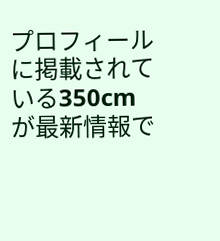プロフィールに掲載されている350cmが最新情報で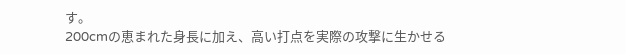す。
200cmの恵まれた身長に加え、高い打点を実際の攻撃に生かせる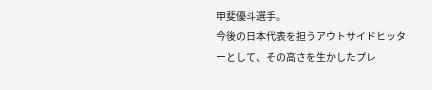甲斐優斗選手。
今後の日本代表を担うアウトサイドヒッターとして、その高さを生かしたプレ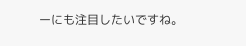ーにも注目したいですね。